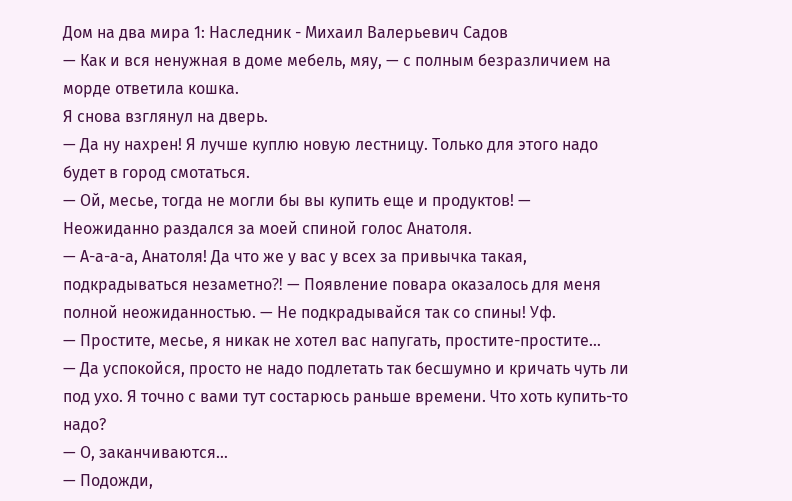Дом на два мира 1: Наследник - Михаил Валерьевич Садов
— Как и вся ненужная в доме мебель, мяу, — с полным безразличием на морде ответила кошка.
Я снова взглянул на дверь.
— Да ну нахрен! Я лучше куплю новую лестницу. Только для этого надо будет в город смотаться.
— Ой, месье, тогда не могли бы вы купить еще и продуктов! — Неожиданно раздался за моей спиной голос Анатоля.
— А-а-а-а, Анатоля! Да что же у вас у всех за привычка такая, подкрадываться незаметно⁈ — Появление повара оказалось для меня полной неожиданностью. — Не подкрадывайся так со спины! Уф.
— Простите, месье, я никак не хотел вас напугать, простите-простите…
— Да успокойся, просто не надо подлетать так бесшумно и кричать чуть ли под ухо. Я точно с вами тут состарюсь раньше времени. Что хоть купить-то надо?
— О, заканчиваются…
— Подожди,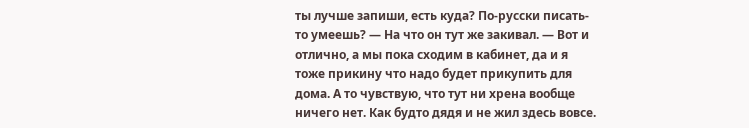ты лучше запиши, есть куда? По-русски писать-то умеешь? — На что он тут же закивал. — Вот и отлично, а мы пока сходим в кабинет, да и я тоже прикину что надо будет прикупить для дома. А то чувствую, что тут ни хрена вообще ничего нет. Как будто дядя и не жил здесь вовсе.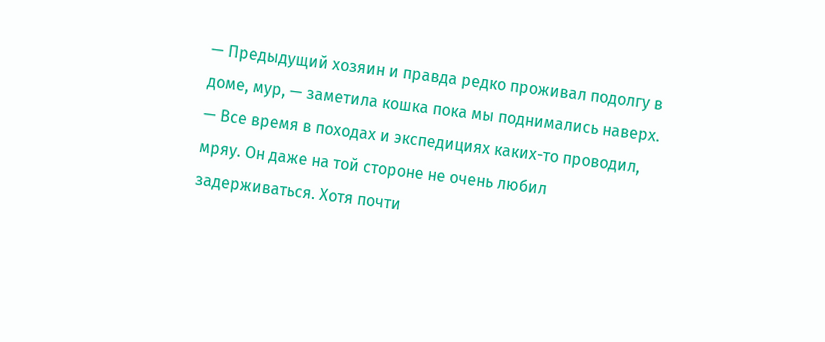— Предыдущий хозяин и правда редко проживал подолгу в доме, мур, — заметила кошка пока мы поднимались наверх. — Все время в походах и экспедициях каких-то проводил, мряу. Он даже на той стороне не очень любил задерживаться. Хотя почти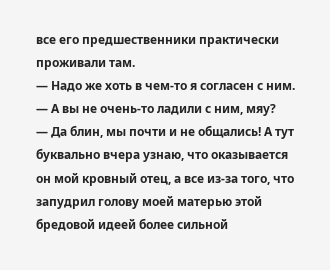все его предшественники практически проживали там.
— Надо же хоть в чем-то я согласен с ним.
— А вы не очень-то ладили с ним, мяу?
— Да блин, мы почти и не общались! А тут буквально вчера узнаю, что оказывается он мой кровный отец, а все из-за того, что запудрил голову моей матерью этой бредовой идеей более сильной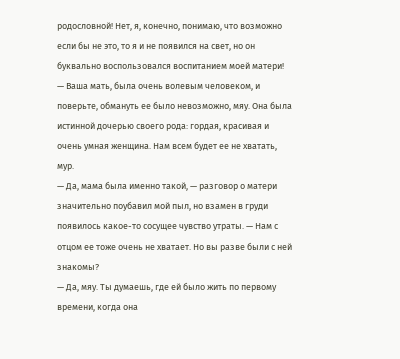родословной! Нет, я, конечно, понимаю, что возможно если бы не это, то я и не появился на свет, но он буквально воспользовался воспитанием моей матери!
— Ваша мать, была очень волевым человеком, и поверьте, обмануть ее было невозможно, мяу. Она была истинной дочерью своего рода: гордая, красивая и очень умная женщина. Нам всем будет ее не хватать, мур.
— Да, мама была именно такой, — разговор о матери значительно поубавил мой пыл, но взамен в груди появилось какое-то сосущее чувство утраты. — Нам с отцом ее тоже очень не хватает. Но вы разве были с ней знакомы?
— Да, мяу. Ты думаешь, где ей было жить по первому времени, когда она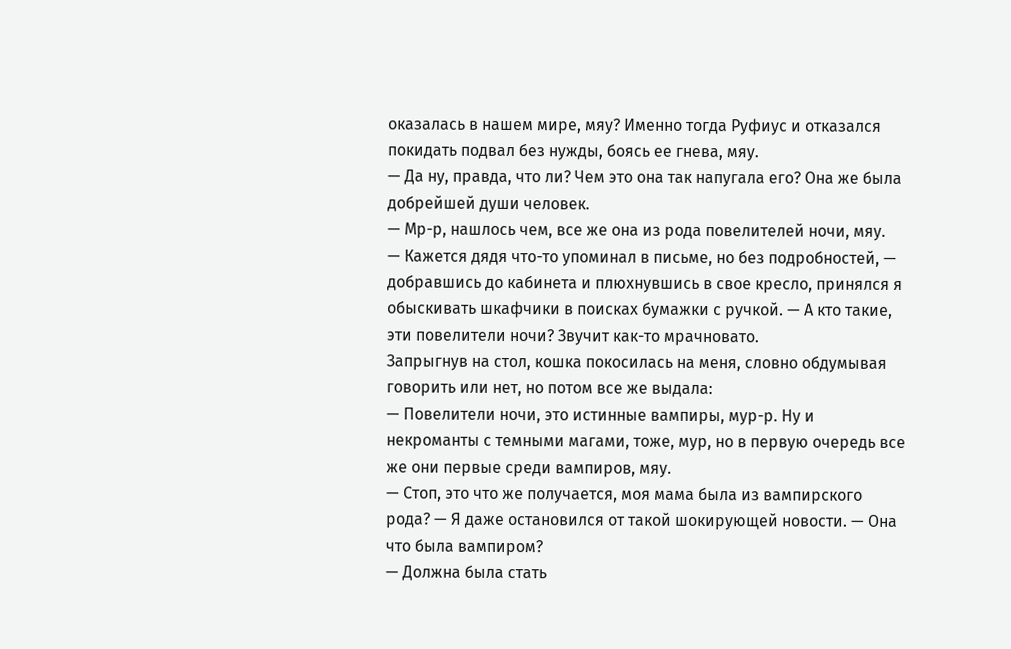оказалась в нашем мире, мяу? Именно тогда Руфиус и отказался покидать подвал без нужды, боясь ее гнева, мяу.
— Да ну, правда, что ли? Чем это она так напугала его? Она же была добрейшей души человек.
— Мр-р, нашлось чем, все же она из рода повелителей ночи, мяу.
— Кажется дядя что-то упоминал в письме, но без подробностей, — добравшись до кабинета и плюхнувшись в свое кресло, принялся я обыскивать шкафчики в поисках бумажки с ручкой. — А кто такие, эти повелители ночи? Звучит как-то мрачновато.
Запрыгнув на стол, кошка покосилась на меня, словно обдумывая говорить или нет, но потом все же выдала:
— Повелители ночи, это истинные вампиры, мур-р. Ну и некроманты с темными магами, тоже, мур, но в первую очередь все же они первые среди вампиров, мяу.
— Стоп, это что же получается, моя мама была из вампирского рода? — Я даже остановился от такой шокирующей новости. — Она что была вампиром?
— Должна была стать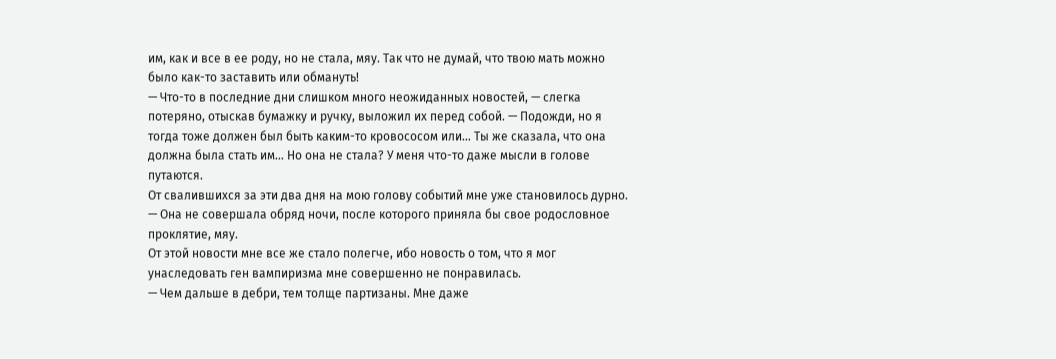им, как и все в ее роду, но не стала, мяу. Так что не думай, что твою мать можно было как-то заставить или обмануть!
— Что-то в последние дни слишком много неожиданных новостей, — слегка потеряно, отыскав бумажку и ручку, выложил их перед собой. — Подожди, но я тогда тоже должен был быть каким-то кровососом или… Ты же сказала, что она должна была стать им… Но она не стала? У меня что-то даже мысли в голове путаются.
От свалившихся за эти два дня на мою голову событий мне уже становилось дурно.
— Она не совершала обряд ночи, после которого приняла бы свое родословное проклятие, мяу.
От этой новости мне все же стало полегче, ибо новость о том, что я мог унаследовать ген вампиризма мне совершенно не понравилась.
— Чем дальше в дебри, тем толще партизаны. Мне даже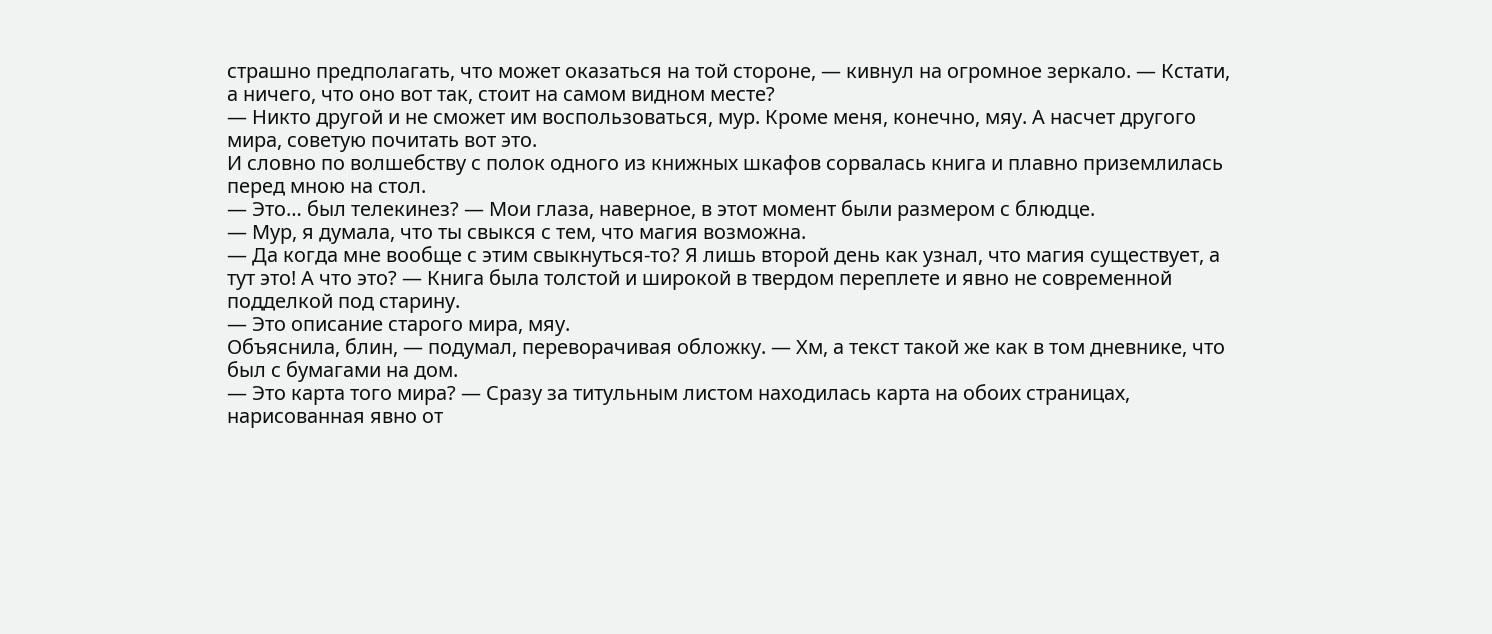страшно предполагать, что может оказаться на той стороне, — кивнул на огромное зеркало. — Кстати, а ничего, что оно вот так, стоит на самом видном месте?
— Никто другой и не сможет им воспользоваться, мур. Кроме меня, конечно, мяу. А насчет другого мира, советую почитать вот это.
И словно по волшебству с полок одного из книжных шкафов сорвалась книга и плавно приземлилась перед мною на стол.
— Это… был телекинез? — Мои глаза, наверное, в этот момент были размером с блюдце.
— Мур, я думала, что ты свыкся с тем, что магия возможна.
— Да когда мне вообще с этим свыкнуться-то? Я лишь второй день как узнал, что магия существует, а тут это! А что это? — Книга была толстой и широкой в твердом переплете и явно не современной подделкой под старину.
— Это описание старого мира, мяу.
Объяснила, блин, — подумал, переворачивая обложку. — Хм, а текст такой же как в том дневнике, что был с бумагами на дом.
— Это карта того мира? — Сразу за титульным листом находилась карта на обоих страницах, нарисованная явно от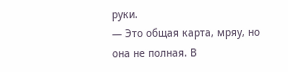руки.
— Это общая карта, мряу, но она не полная. В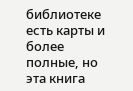библиотеке есть карты и более полные, но эта книга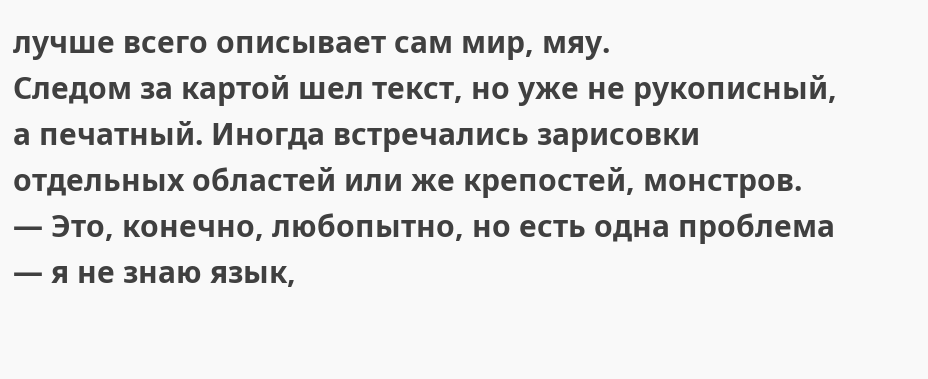лучше всего описывает сам мир, мяу.
Следом за картой шел текст, но уже не рукописный, а печатный. Иногда встречались зарисовки отдельных областей или же крепостей, монстров.
— Это, конечно, любопытно, но есть одна проблема — я не знаю язык,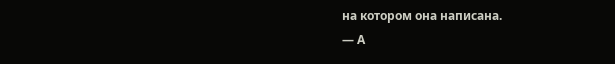на котором она написана.
— А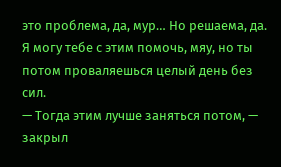это проблема, да, мур… Но решаема, да. Я могу тебе с этим помочь, мяу, но ты потом проваляешься целый день без сил.
— Тогда этим лучше заняться потом, — закрыл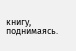книгу, поднимаясь.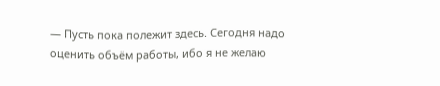— Пусть пока полежит здесь. Сегодня надо оценить объём работы, ибо я не желаю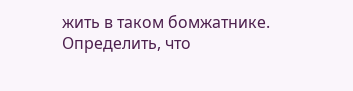жить в таком бомжатнике. Определить, что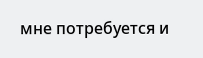мне потребуется и